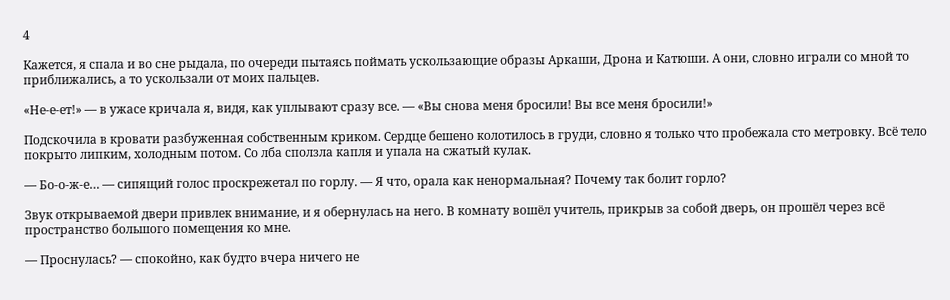4

Кажется, я спала и во сне рыдала, по очереди пытаясь поймать ускользающие образы Аркаши, Дрона и Катюши. А они, словно играли со мной то приближались, а то ускользали от моих пальцев.

«Не-е-ет!» — в ужасе кричала я, видя, как уплывают сразу все. — «Вы снова меня бросили! Вы все меня бросили!»

Подскочила в кровати разбуженная собственным криком. Сердце бешено колотилось в груди, словно я только что пробежала сто метровку. Всё тело покрыто липким, холодным потом. Со лба сползла капля и упала на сжатый кулак.

— Бо-о-ж-е… — сипящий голос проскрежетал по горлу. — Я что, орала как ненормальная? Почему так болит горло?

Звук открываемой двери привлек внимание, и я обернулась на него. В комнату вошёл учитель, прикрыв за собой дверь, он прошёл через всё пространство большого помещения ко мне.

— Проснулась? — спокойно, как будто вчера ничего не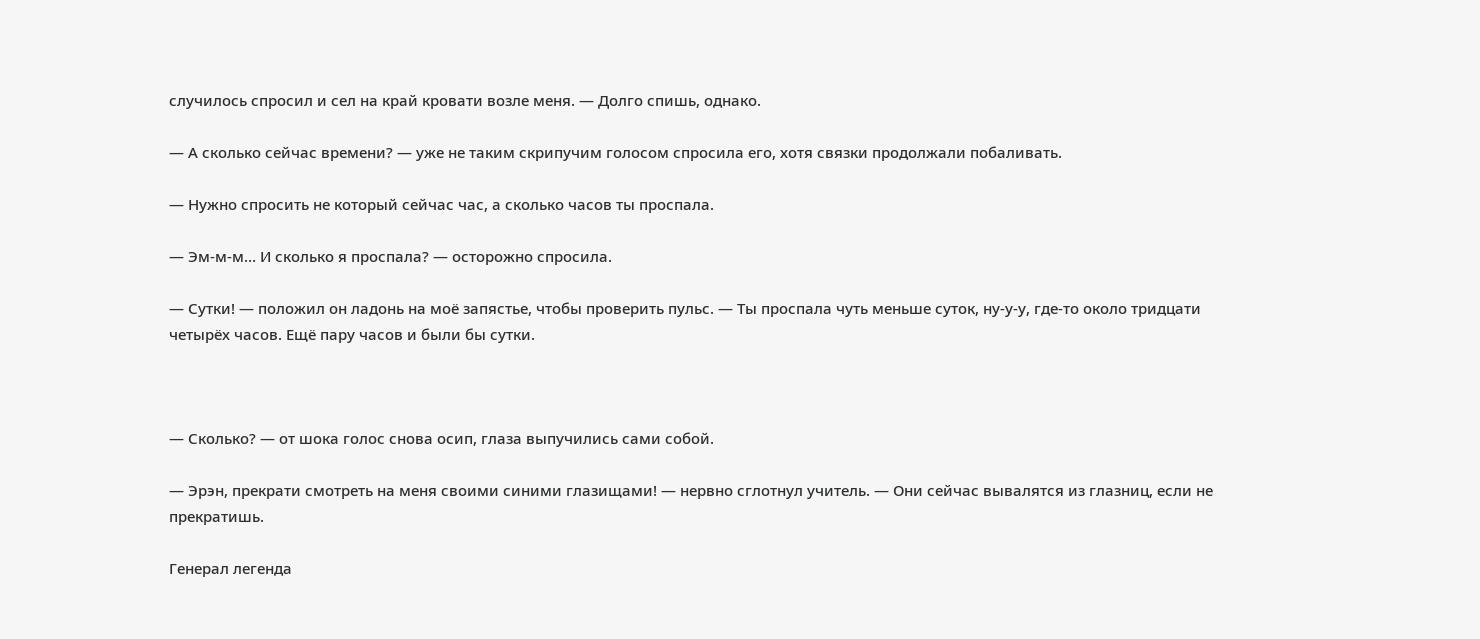случилось спросил и сел на край кровати возле меня. — Долго спишь, однако.

— А сколько сейчас времени? — уже не таким скрипучим голосом спросила его, хотя связки продолжали побаливать.

— Нужно спросить не который сейчас час, а сколько часов ты проспала.

— Эм-м-м… И сколько я проспала? — осторожно спросила.

— Сутки! — положил он ладонь на моё запястье, чтобы проверить пульс. — Ты проспала чуть меньше суток, ну-у-у, где-то около тридцати четырёх часов. Ещё пару часов и были бы сутки.



— Сколько? — от шока голос снова осип, глаза выпучились сами собой.

— Эрэн, прекрати смотреть на меня своими синими глазищами! — нервно сглотнул учитель. — Они сейчас вывалятся из глазниц, если не прекратишь.

Генерал легенда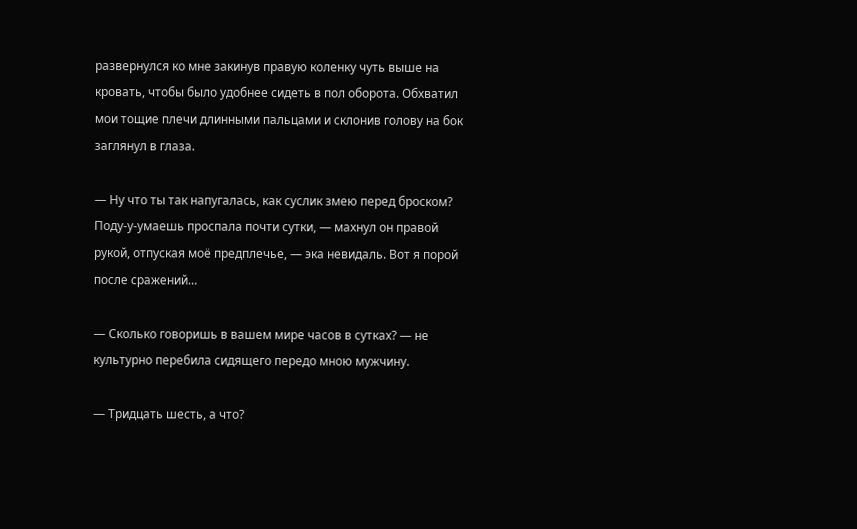развернулся ко мне закинув правую коленку чуть выше на кровать, чтобы было удобнее сидеть в пол оборота. Обхватил мои тощие плечи длинными пальцами и склонив голову на бок заглянул в глаза.

— Ну что ты так напугалась, как суслик змею перед броском? Поду-у-умаешь проспала почти сутки, — махнул он правой рукой, отпуская моё предплечье, — эка невидаль. Вот я порой после сражений…

— Сколько говоришь в вашем мире часов в сутках? — не культурно перебила сидящего передо мною мужчину.

— Тридцать шесть, а что?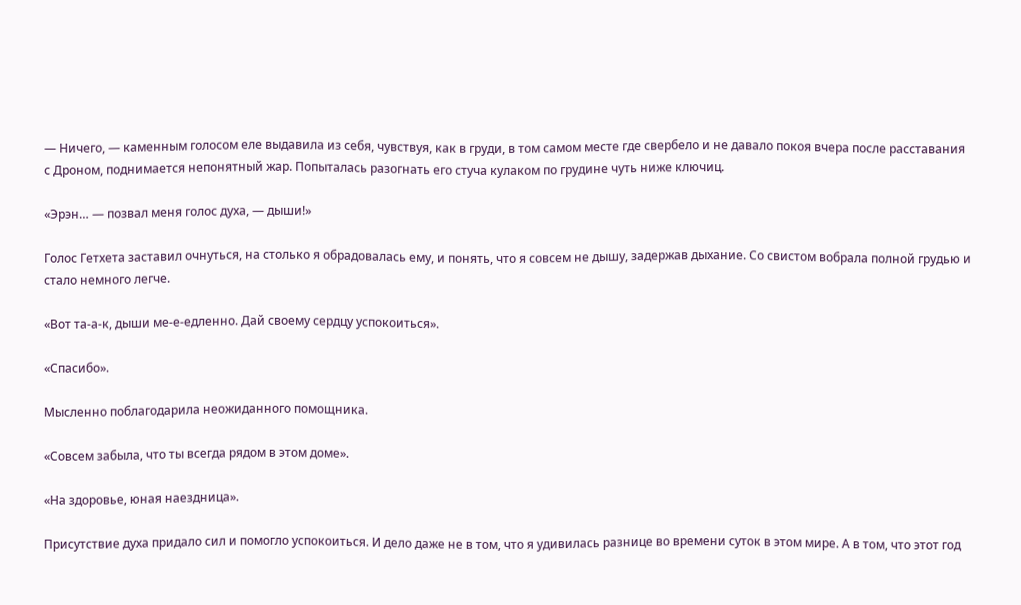— Ничего, — каменным голосом еле выдавила из себя, чувствуя, как в груди, в том самом месте где свербело и не давало покоя вчера после расставания с Дроном, поднимается непонятный жар. Попыталась разогнать его стуча кулаком по грудине чуть ниже ключиц.

«Эрэн… — позвал меня голос духа, — дыши!»

Голос Гетхета заставил очнуться, на столько я обрадовалась ему, и понять, что я совсем не дышу, задержав дыхание. Со свистом вобрала полной грудью и стало немного легче.

«Вот та-а-к, дыши ме-е-едленно. Дай своему сердцу успокоиться».

«Спасибо».

Мысленно поблагодарила неожиданного помощника.

«Совсем забыла, что ты всегда рядом в этом доме».

«На здоровье, юная наездница».

Присутствие духа придало сил и помогло успокоиться. И дело даже не в том, что я удивилась разнице во времени суток в этом мире. А в том, что этот год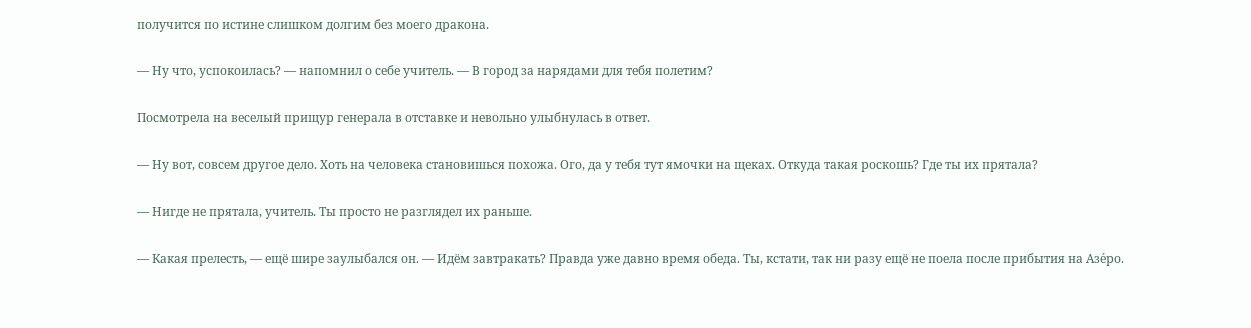получится по истине слишком долгим без моего дракона.

— Ну что, успокоилась? — напомнил о себе учитель. — В город за нарядами для тебя полетим?

Посмотрела на веселый прищур генерала в отставке и невольно улыбнулась в ответ.

— Ну вот, совсем другое дело. Хоть на человека становишься похожа. Ого, да у тебя тут ямочки на щеках. Откуда такая роскошь? Где ты их прятала?

— Нигде не прятала, учитель. Ты просто не разглядел их раньше.

— Какая прелесть, — ещё шире заулыбался он. — Идём завтракать? Правда уже давно время обеда. Ты, кстати, так ни разу ещё не поела после прибытия на Азе́ро.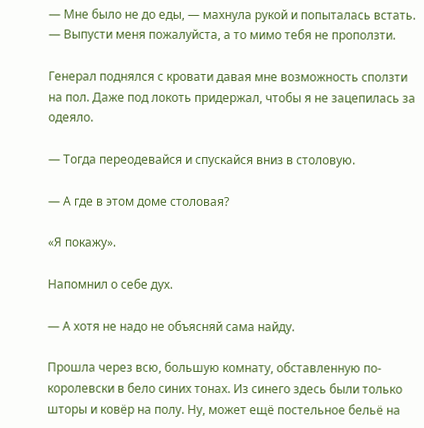— Мне было не до еды, — махнула рукой и попыталась встать. — Выпусти меня пожалуйста, а то мимо тебя не проползти.

Генерал поднялся с кровати давая мне возможность сползти на пол. Даже под локоть придержал, чтобы я не зацепилась за одеяло.

— Тогда переодевайся и спускайся вниз в столовую.

— А где в этом доме столовая?

«Я покажу».

Напомнил о себе дух.

— А хотя не надо не объясняй сама найду.

Прошла через всю, большую комнату, обставленную по-королевски в бело синих тонах. Из синего здесь были только шторы и ковёр на полу. Ну, может ещё постельное бельё на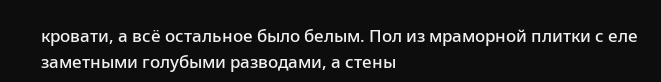кровати, а всё остальное было белым. Пол из мраморной плитки с еле заметными голубыми разводами, а стены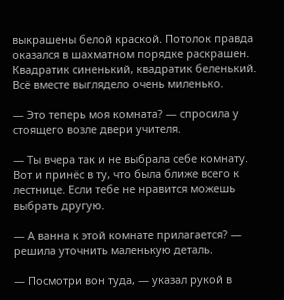выкрашены белой краской. Потолок правда оказался в шахматном порядке раскрашен. Квадратик синенький, квадратик беленький. Всё вместе выглядело очень миленько.

— Это теперь моя комната? — спросила у стоящего возле двери учителя.

— Ты вчера так и не выбрала себе комнату. Вот и принёс в ту, что была ближе всего к лестнице. Если тебе не нравится можешь выбрать другую.

— А ванна к этой комнате прилагается? — решила уточнить маленькую деталь.

— Посмотри вон туда, — указал рукой в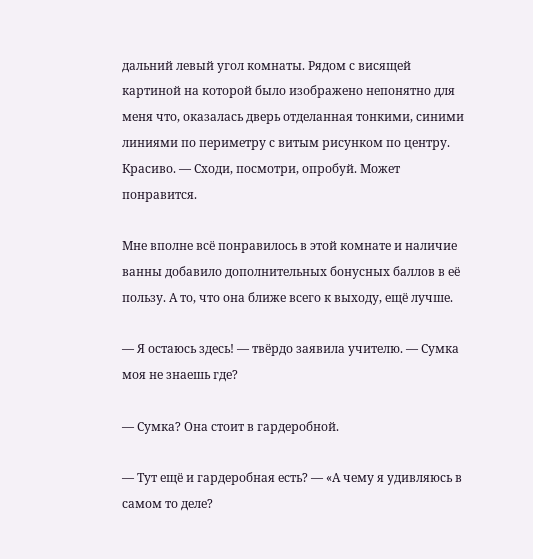дальний левый угол комнаты. Рядом с висящей картиной на которой было изображено непонятно для меня что, оказалась дверь отделанная тонкими, синими линиями по периметру с витым рисунком по центру. Красиво. — Сходи, посмотри, опробуй. Может понравится.

Мне вполне всё понравилось в этой комнате и наличие ванны добавило дополнительных бонусных баллов в её пользу. А то, что она ближе всего к выходу, ещё лучше.

— Я остаюсь здесь! — твёрдо заявила учителю. — Сумка моя не знаешь где?

— Сумка? Она стоит в гардеробной.

— Тут ещё и гардеробная есть? — «А чему я удивляюсь в самом то деле?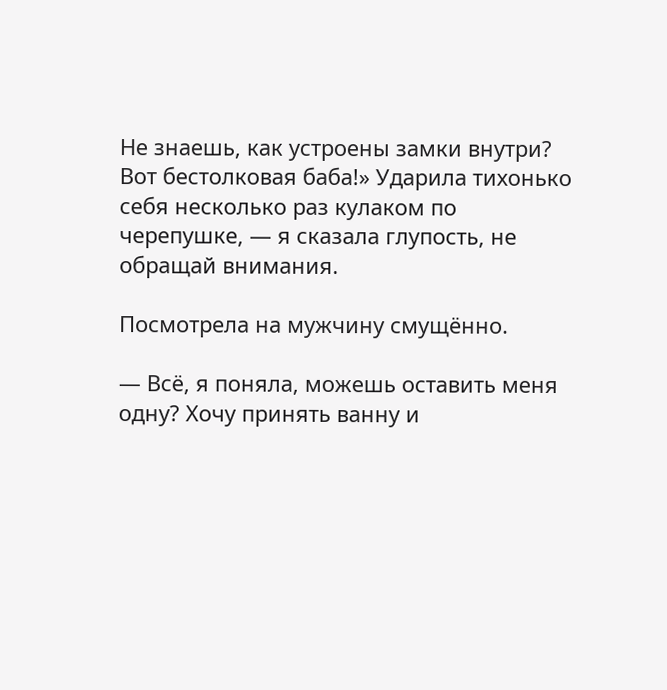Не знаешь, как устроены замки внутри? Вот бестолковая баба!» Ударила тихонько себя несколько раз кулаком по черепушке, — я сказала глупость, не обращай внимания.

Посмотрела на мужчину смущённо.

— Всё, я поняла, можешь оставить меня одну? Хочу принять ванну и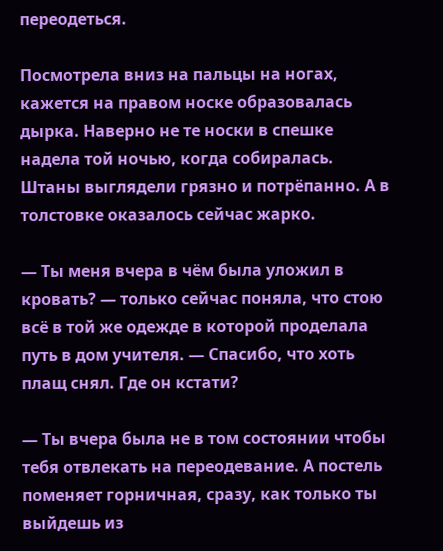переодеться.

Посмотрела вниз на пальцы на ногах, кажется на правом носке образовалась дырка. Наверно не те носки в спешке надела той ночью, когда собиралась. Штаны выглядели грязно и потрёпанно. А в толстовке оказалось сейчас жарко.

— Ты меня вчера в чём была уложил в кровать? — только сейчас поняла, что стою всё в той же одежде в которой проделала путь в дом учителя. — Спасибо, что хоть плащ снял. Где он кстати?

— Ты вчера была не в том состоянии чтобы тебя отвлекать на переодевание. А постель поменяет горничная, сразу, как только ты выйдешь из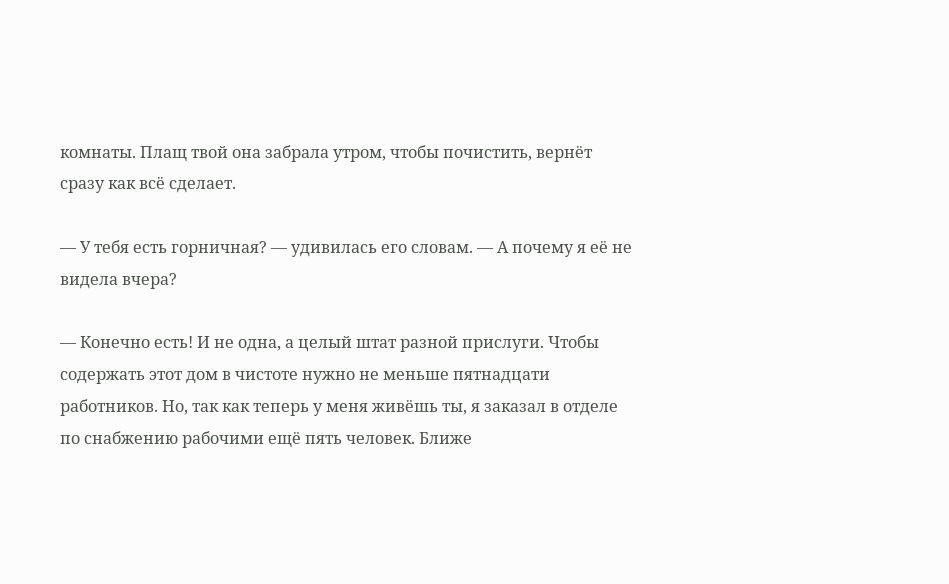комнаты. Плащ твой она забрала утром, чтобы почистить, вернёт сразу как всё сделает.

— У тебя есть горничная? — удивилась его словам. — А почему я её не видела вчера?

— Конечно есть! И не одна, а целый штат разной прислуги. Чтобы содержать этот дом в чистоте нужно не меньше пятнадцати работников. Но, так как теперь у меня живёшь ты, я заказал в отделе по снабжению рабочими ещё пять человек. Ближе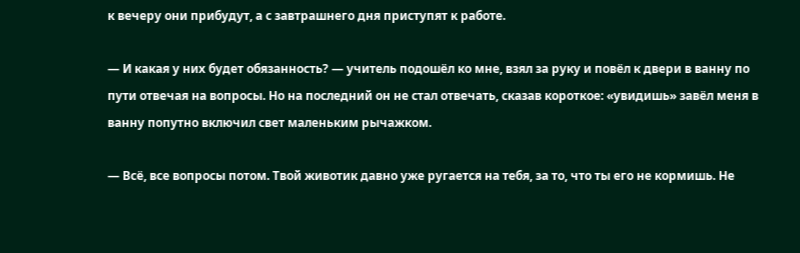к вечеру они прибудут, а с завтрашнего дня приступят к работе.

— И какая у них будет обязанность? — учитель подошёл ко мне, взял за руку и повёл к двери в ванну по пути отвечая на вопросы. Но на последний он не стал отвечать, сказав короткое: «увидишь» завёл меня в ванну попутно включил свет маленьким рычажком.

— Всё, все вопросы потом. Твой животик давно уже ругается на тебя, за то, что ты его не кормишь. Не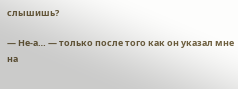слышишь?

— Не-а… — только после того как он указал мне на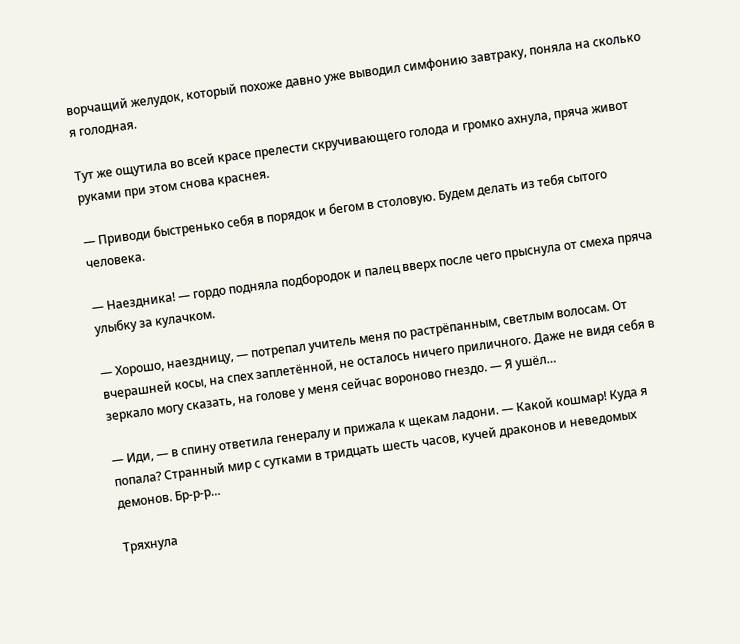ворчащий желудок, который похоже давно уже выводил симфонию завтраку, поняла на сколько я голодная.

Тут же ощутила во всей красе прелести скручивающего голода и громко ахнула, пряча живот руками при этом снова краснея.

— Приводи быстренько себя в порядок и бегом в столовую. Будем делать из тебя сытого человека.

— Наездника! — гордо подняла подбородок и палец вверх после чего прыснула от смеха пряча улыбку за кулачком.

— Хорошо, наездницу, — потрепал учитель меня по растрёпанным, светлым волосам. От вчерашней косы, на спех заплетённой, не осталось ничего приличного. Даже не видя себя в зеркало могу сказать, на голове у меня сейчас вороново гнездо. — Я ушёл…

— Иди, — в спину ответила генералу и прижала к щекам ладони. — Какой кошмар! Куда я попала? Странный мир с сутками в тридцать шесть часов, кучей драконов и неведомых демонов. Бр-р-р…

Тряхнула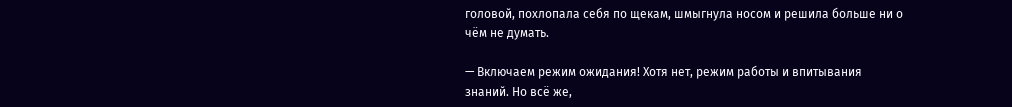головой, похлопала себя по щекам, шмыгнула носом и решила больше ни о чём не думать.

— Включаем режим ожидания! Хотя нет, режим работы и впитывания знаний. Но всё же,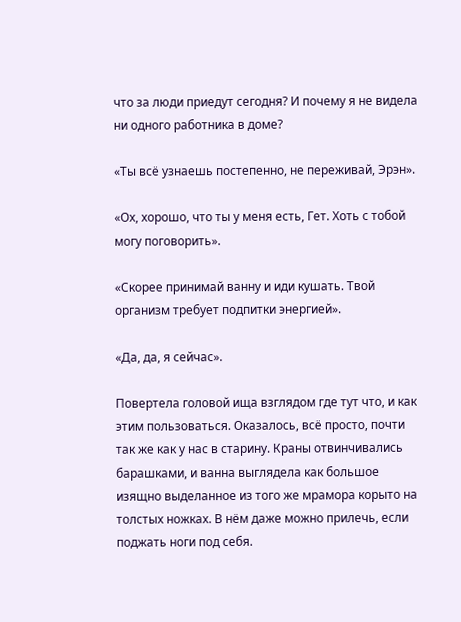что за люди приедут сегодня? И почему я не видела ни одного работника в доме?

«Ты всё узнаешь постепенно, не переживай, Эрэн».

«Ох, хорошо, что ты у меня есть, Гет. Хоть с тобой могу поговорить».

«Скорее принимай ванну и иди кушать. Твой организм требует подпитки энергией».

«Да, да, я сейчас».

Повертела головой ища взглядом где тут что, и как этим пользоваться. Оказалось, всё просто, почти так же как у нас в старину. Краны отвинчивались барашками, и ванна выглядела как большое изящно выделанное из того же мрамора корыто на толстых ножках. В нём даже можно прилечь, если поджать ноги под себя.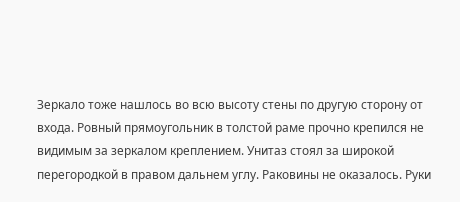Зеркало тоже нашлось во всю высоту стены по другую сторону от входа. Ровный прямоугольник в толстой раме прочно крепился не видимым за зеркалом креплением. Унитаз стоял за широкой перегородкой в правом дальнем углу. Раковины не оказалось. Руки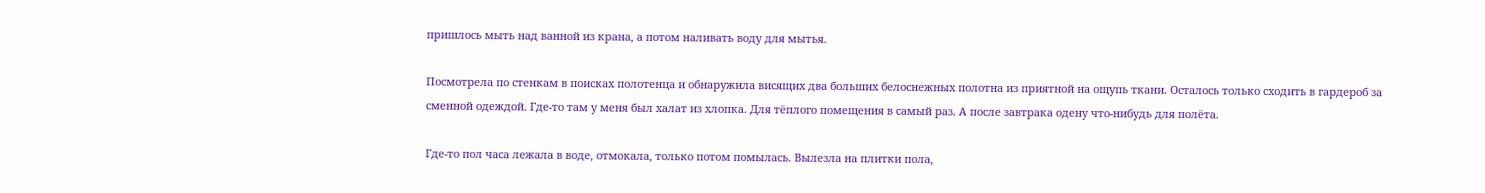пришлось мыть над ванной из крана, а потом наливать воду для мытья.

Посмотрела по стенкам в поисках полотенца и обнаружила висящих два больших белоснежных полотна из приятной на ощупь ткани. Осталось только сходить в гардероб за сменной одеждой. Где-то там у меня был халат из хлопка. Для тёплого помещения в самый раз. А после завтрака одену что-нибудь для полёта.

Где-то пол часа лежала в воде, отмокала, только потом помылась. Вылезла на плитки пола,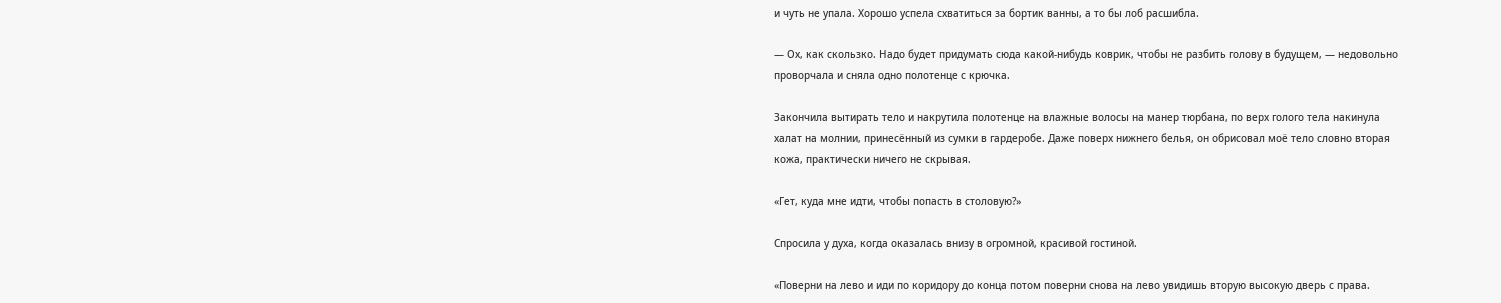и чуть не упала. Хорошо успела схватиться за бортик ванны, а то бы лоб расшибла.

— Ох, как скользко. Надо будет придумать сюда какой-нибудь коврик, чтобы не разбить голову в будущем, — недовольно проворчала и сняла одно полотенце с крючка.

Закончила вытирать тело и накрутила полотенце на влажные волосы на манер тюрбана, по верх голого тела накинула халат на молнии, принесённый из сумки в гардеробе. Даже поверх нижнего белья, он обрисовал моё тело словно вторая кожа, практически ничего не скрывая.

«Гет, куда мне идти, чтобы попасть в столовую?»

Спросила у духа, когда оказалась внизу в огромной, красивой гостиной.

«Поверни на лево и иди по коридору до конца потом поверни снова на лево увидишь вторую высокую дверь с права.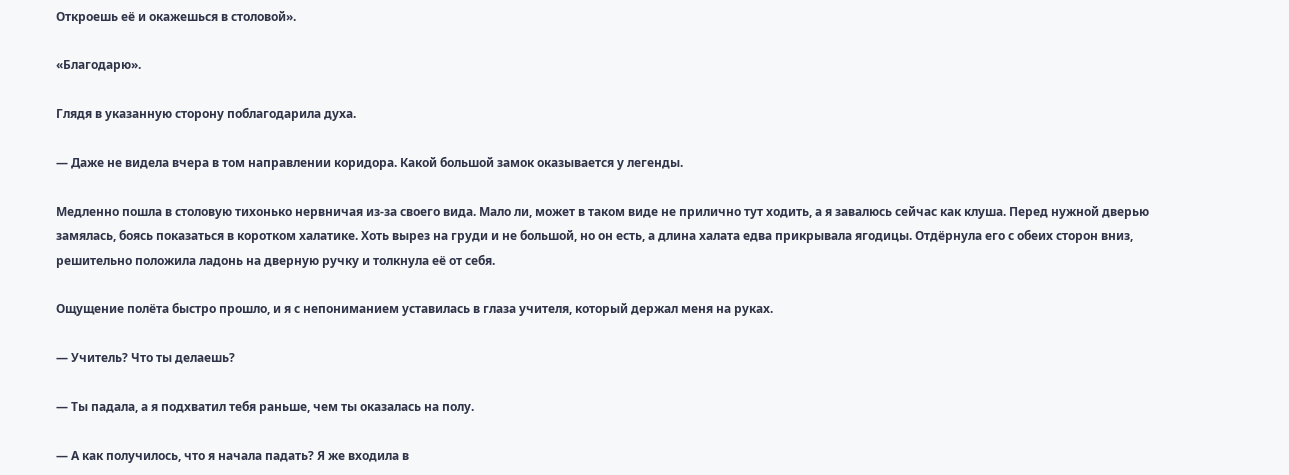Откроешь её и окажешься в столовой».

«Благодарю».

Глядя в указанную сторону поблагодарила духа.

— Даже не видела вчера в том направлении коридора. Какой большой замок оказывается у легенды.

Медленно пошла в столовую тихонько нервничая из-за своего вида. Мало ли, может в таком виде не прилично тут ходить, а я завалюсь сейчас как клуша. Перед нужной дверью замялась, боясь показаться в коротком халатике. Хоть вырез на груди и не большой, но он есть, а длина халата едва прикрывала ягодицы. Отдёрнула его с обеих сторон вниз, решительно положила ладонь на дверную ручку и толкнула её от себя.

Ощущение полёта быстро прошло, и я с непониманием уставилась в глаза учителя, который держал меня на руках.

— Учитель? Что ты делаешь?

— Ты падала, а я подхватил тебя раньше, чем ты оказалась на полу.

— А как получилось, что я начала падать? Я же входила в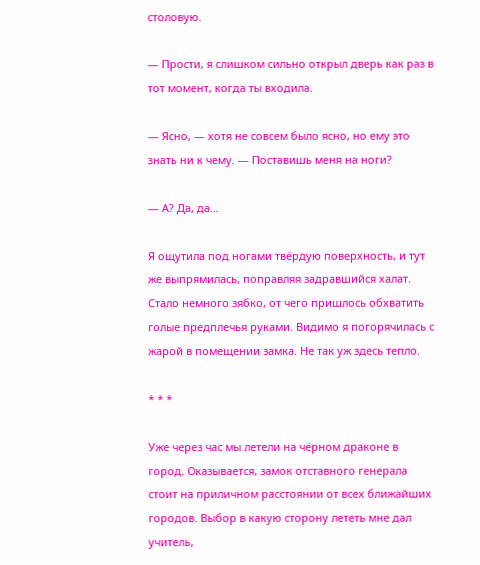столовую.

— Прости, я слишком сильно открыл дверь как раз в тот момент, когда ты входила.

— Ясно, — хотя не совсем было ясно, но ему это знать ни к чему. — Поставишь меня на ноги?

— А? Да, да…

Я ощутила под ногами твёрдую поверхность, и тут же выпрямилась, поправляя задравшийся халат. Стало немного зябко, от чего пришлось обхватить голые предплечья руками. Видимо я погорячилась с жарой в помещении замка. Не так уж здесь тепло.

* * *

Уже через час мы летели на чёрном драконе в город. Оказывается, замок отставного генерала стоит на приличном расстоянии от всех ближайших городов. Выбор в какую сторону лететь мне дал учитель,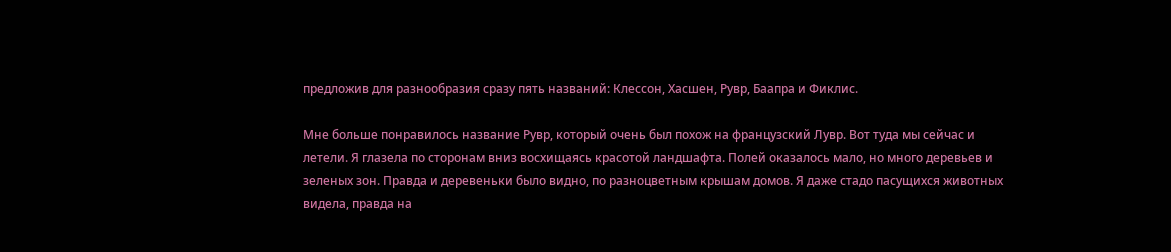предложив для разнообразия сразу пять названий: Клессон, Хасшен, Рувр, Баапра и Фиклис.

Мне больше понравилось название Рувр, который очень был похож на французский Лувр. Вот туда мы сейчас и летели. Я глазела по сторонам вниз восхищаясь красотой ландшафта. Полей оказалось мало, но много деревьев и зеленых зон. Правда и деревеньки было видно, по разноцветным крышам домов. Я даже стадо пасущихся животных видела, правда на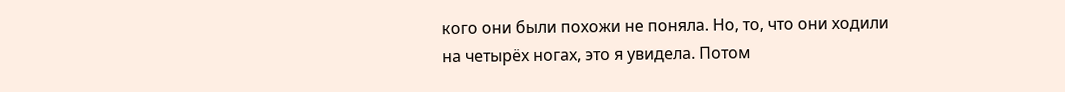кого они были похожи не поняла. Но, то, что они ходили на четырёх ногах, это я увидела. Потом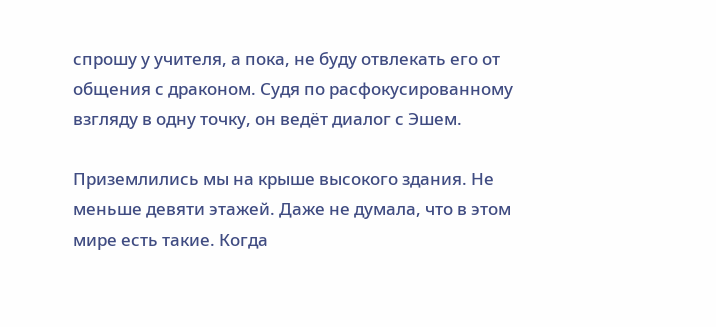спрошу у учителя, а пока, не буду отвлекать его от общения с драконом. Судя по расфокусированному взгляду в одну точку, он ведёт диалог с Эшем.

Приземлились мы на крыше высокого здания. Не меньше девяти этажей. Даже не думала, что в этом мире есть такие. Когда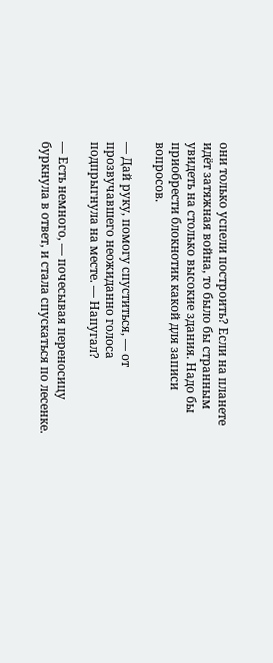они только успели построить? Если на планете идёт затяжная война, то было бы странным увидеть на столько высокие здания. Надо бы приобрести блокнотик какой для записи вопросов.

— Дай руку, помогу спуститься, — от прозвучавшего неожиданно голоса подпрыгнула на месте. — Напугал?

— Есть немного, — почесывая переносицу буркнула в ответ, и стала спускаться по лесенке.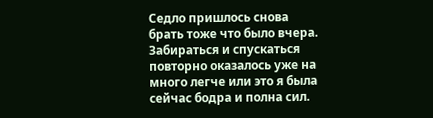Седло пришлось снова брать тоже что было вчера. Забираться и спускаться повторно оказалось уже на много легче или это я была сейчас бодра и полна сил.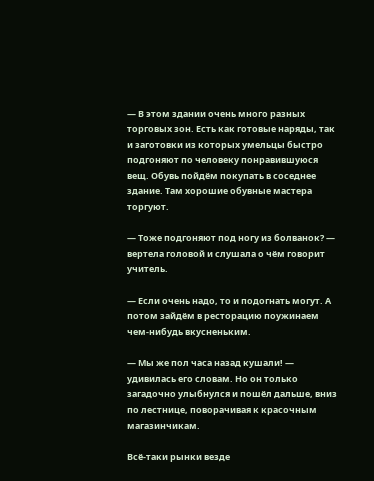— В этом здании очень много разных торговых зон. Есть как готовые наряды, так и заготовки из которых умельцы быстро подгоняют по человеку понравившуюся вещ. Обувь пойдём покупать в соседнее здание. Там хорошие обувные мастера торгуют.

— Тоже подгоняют под ногу из болванок? — вертела головой и слушала о чём говорит учитель.

— Если очень надо, то и подогнать могут. А потом зайдём в ресторацию поужинаем чем-нибудь вкусненьким.

— Мы же пол часа назад кушали! — удивилась его словам. Но он только загадочно улыбнулся и пошёл дальше, вниз по лестнице, поворачивая к красочным магазинчикам.

Всё-таки рынки везде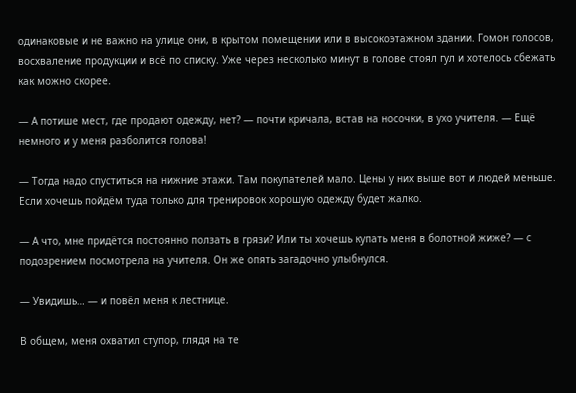одинаковые и не важно на улице они, в крытом помещении или в высокоэтажном здании. Гомон голосов, восхваление продукции и всё по списку. Уже через несколько минут в голове стоял гул и хотелось сбежать как можно скорее.

— А потише мест, где продают одежду, нет? — почти кричала, встав на носочки, в ухо учителя. — Ещё немного и у меня разболится голова!

— Тогда надо спуститься на нижние этажи. Там покупателей мало. Цены у них выше вот и людей меньше. Если хочешь пойдём туда только для тренировок хорошую одежду будет жалко.

— А что, мне придётся постоянно ползать в грязи? Или ты хочешь купать меня в болотной жиже? — с подозрением посмотрела на учителя. Он же опять загадочно улыбнулся.

— Увидишь… — и повёл меня к лестнице.

В общем, меня охватил ступор, глядя на те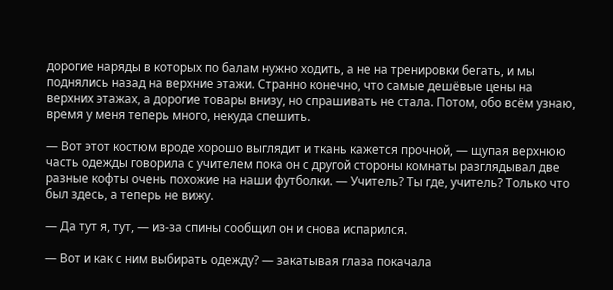дорогие наряды в которых по балам нужно ходить, а не на тренировки бегать, и мы поднялись назад на верхние этажи. Странно конечно, что самые дешёвые цены на верхних этажах, а дорогие товары внизу, но спрашивать не стала. Потом, обо всём узнаю, время у меня теперь много, некуда спешить.

— Вот этот костюм вроде хорошо выглядит и ткань кажется прочной, — щупая верхнюю часть одежды говорила с учителем пока он с другой стороны комнаты разглядывал две разные кофты очень похожие на наши футболки. — Учитель? Ты где, учитель? Только что был здесь, а теперь не вижу.

— Да тут я, тут, — из-за спины сообщил он и снова испарился.

— Вот и как с ним выбирать одежду? — закатывая глаза покачала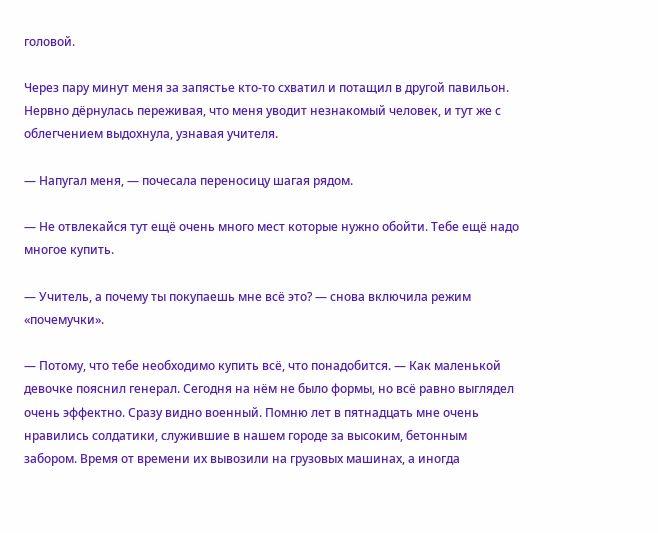головой.

Через пару минут меня за запястье кто-то схватил и потащил в другой павильон. Нервно дёрнулась переживая, что меня уводит незнакомый человек, и тут же с облегчением выдохнула, узнавая учителя.

— Напугал меня, — почесала переносицу шагая рядом.

— Не отвлекайся тут ещё очень много мест которые нужно обойти. Тебе ещё надо многое купить.

— Учитель, а почему ты покупаешь мне всё это? — снова включила режим «почемучки».

— Потому, что тебе необходимо купить всё, что понадобится. — Как маленькой девочке пояснил генерал. Сегодня на нём не было формы, но всё равно выглядел очень эффектно. Сразу видно военный. Помню лет в пятнадцать мне очень нравились солдатики, служившие в нашем городе за высоким, бетонным забором. Время от времени их вывозили на грузовых машинах, а иногда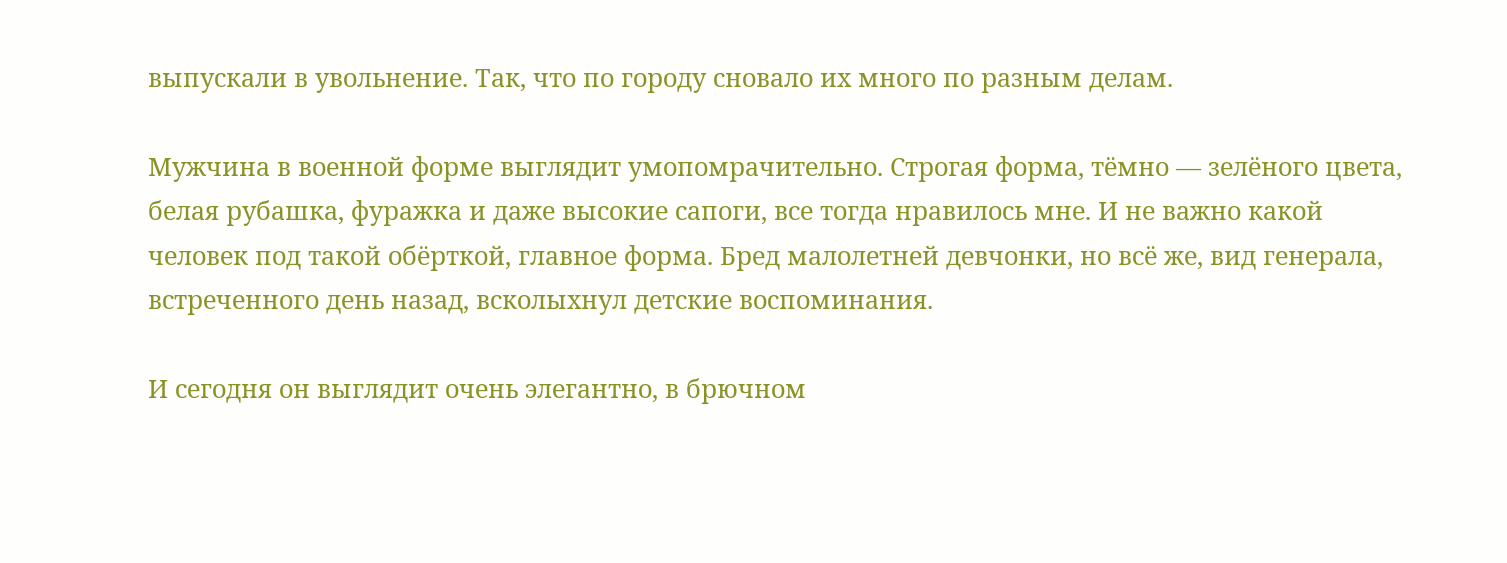выпускали в увольнение. Так, что по городу сновало их много по разным делам.

Мужчина в военной форме выглядит умопомрачительно. Строгая форма, тёмно — зелёного цвета, белая рубашка, фуражка и даже высокие сапоги, все тогда нравилось мне. И не важно какой человек под такой обёрткой, главное форма. Бред малолетней девчонки, но всё же, вид генерала, встреченного день назад, всколыхнул детские воспоминания.

И сегодня он выглядит очень элегантно, в брючном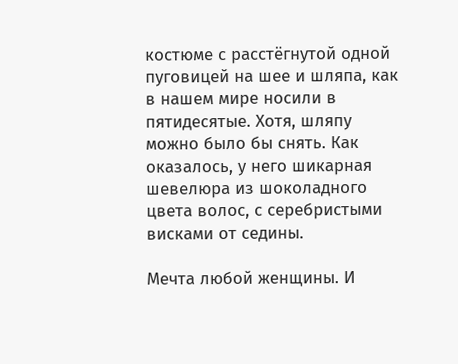костюме с расстёгнутой одной пуговицей на шее и шляпа, как в нашем мире носили в пятидесятые. Хотя, шляпу можно было бы снять. Как оказалось, у него шикарная шевелюра из шоколадного цвета волос, с серебристыми висками от седины.

Мечта любой женщины. И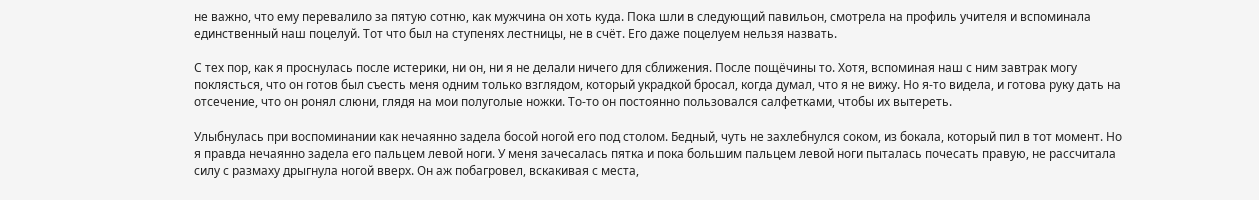не важно, что ему перевалило за пятую сотню, как мужчина он хоть куда. Пока шли в следующий павильон, смотрела на профиль учителя и вспоминала единственный наш поцелуй. Тот что был на ступенях лестницы, не в счёт. Его даже поцелуем нельзя назвать.

С тех пор, как я проснулась после истерики, ни он, ни я не делали ничего для сближения. После пощёчины то. Хотя, вспоминая наш с ним завтрак могу поклясться, что он готов был съесть меня одним только взглядом, который украдкой бросал, когда думал, что я не вижу. Но я-то видела, и готова руку дать на отсечение, что он ронял слюни, глядя на мои полуголые ножки. То-то он постоянно пользовался салфетками, чтобы их вытереть.

Улыбнулась при воспоминании как нечаянно задела босой ногой его под столом. Бедный, чуть не захлебнулся соком, из бокала, который пил в тот момент. Но я правда нечаянно задела его пальцем левой ноги. У меня зачесалась пятка и пока большим пальцем левой ноги пыталась почесать правую, не рассчитала силу с размаху дрыгнула ногой вверх. Он аж побагровел, вскакивая с места,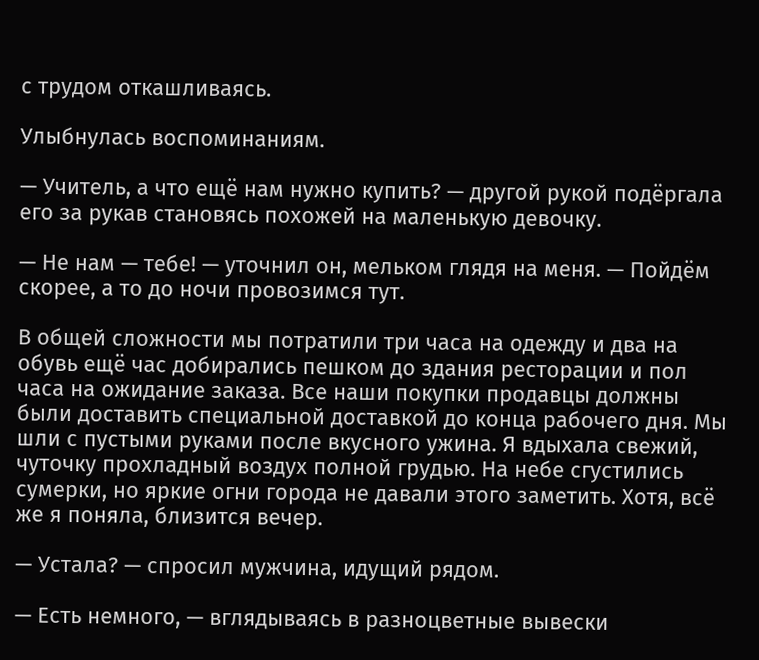с трудом откашливаясь.

Улыбнулась воспоминаниям.

— Учитель, а что ещё нам нужно купить? — другой рукой подёргала его за рукав становясь похожей на маленькую девочку.

— Не нам — тебе! — уточнил он, мельком глядя на меня. — Пойдём скорее, а то до ночи провозимся тут.

В общей сложности мы потратили три часа на одежду и два на обувь ещё час добирались пешком до здания ресторации и пол часа на ожидание заказа. Все наши покупки продавцы должны были доставить специальной доставкой до конца рабочего дня. Мы шли с пустыми руками после вкусного ужина. Я вдыхала свежий, чуточку прохладный воздух полной грудью. На небе сгустились сумерки, но яркие огни города не давали этого заметить. Хотя, всё же я поняла, близится вечер.

— Устала? — спросил мужчина, идущий рядом.

— Есть немного, — вглядываясь в разноцветные вывески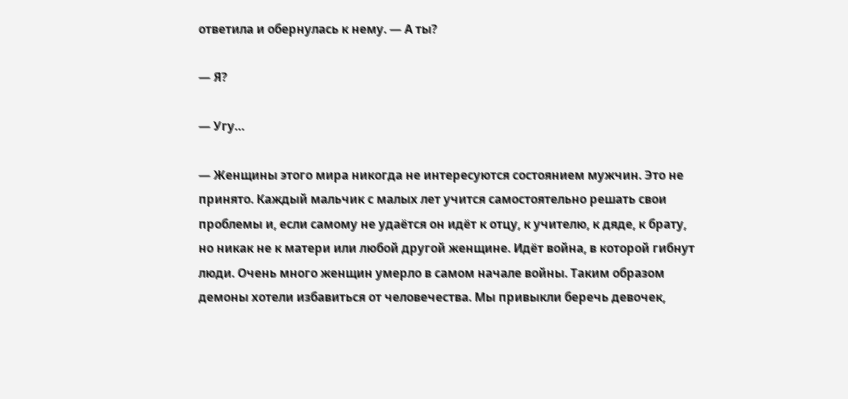ответила и обернулась к нему. — А ты?

— Я?

— Угу…

— Женщины этого мира никогда не интересуются состоянием мужчин. Это не принято. Каждый мальчик с малых лет учится самостоятельно решать свои проблемы и, если самому не удаётся он идёт к отцу, к учителю, к дяде, к брату, но никак не к матери или любой другой женщине. Идёт война, в которой гибнут люди. Очень много женщин умерло в самом начале войны. Таким образом демоны хотели избавиться от человечества. Мы привыкли беречь девочек,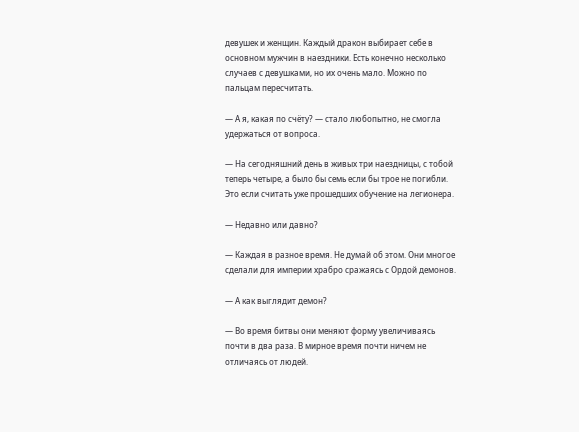девушек и женщин. Каждый дракон выбирает себе в основном мужчин в наездники. Есть конечно несколько случаев с девушками, но их очень мало. Можно по пальцам пересчитать.

— А я, какая по счёту? — стало любопытно, не смогла удержаться от вопроса.

— На сегодняшний день в живых три наездницы, с тобой теперь четыре, а было бы семь если бы трое не погибли. Это если считать уже прошедших обучение на легионера.

— Недавно или давно?

— Каждая в разное время. Не думай об этом. Они многое сделали для империи храбро сражаясь с Ордой демонов.

— А как выглядит демон?

— Во время битвы они меняют форму увеличиваясь почти в два раза. В мирное время почти ничем не отличаясь от людей.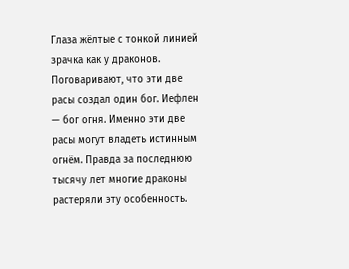Глаза жёлтые с тонкой линией зрачка как у драконов. Поговаривают, что эти две расы создал один бог. Иефлен — бог огня. Именно эти две расы могут владеть истинным огнём. Правда за последнюю тысячу лет многие драконы растеряли эту особенность.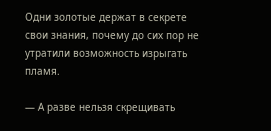Одни золотые держат в секрете свои знания, почему до сих пор не утратили возможность изрыгать пламя.

— А разве нельзя скрещивать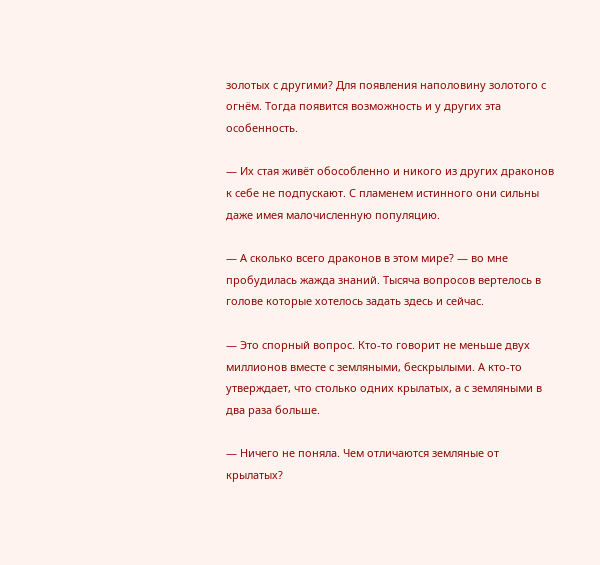золотых с другими? Для появления наполовину золотого с огнём. Тогда появится возможность и у других эта особенность.

— Их стая живёт обособленно и никого из других драконов к себе не подпускают. С пламенем истинного они сильны даже имея малочисленную популяцию.

— А сколько всего драконов в этом мире? — во мне пробудилась жажда знаний. Тысяча вопросов вертелось в голове которые хотелось задать здесь и сейчас.

— Это спорный вопрос. Кто-то говорит не меньше двух миллионов вместе с земляными, бескрылыми. А кто-то утверждает, что столько одних крылатых, а с земляными в два раза больше.

— Ничего не поняла. Чем отличаются земляные от крылатых?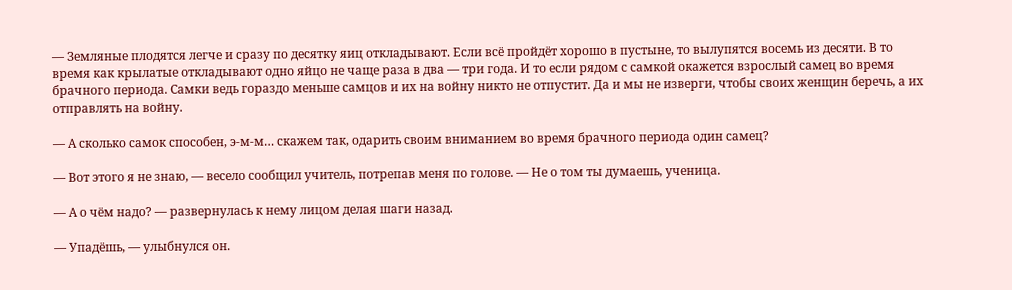— Земляные плодятся легче и сразу по десятку яиц откладывают. Если всё пройдёт хорошо в пустыне, то вылупятся восемь из десяти. В то время как крылатые откладывают одно яйцо не чаще раза в два — три года. И то если рядом с самкой окажется взрослый самец во время брачного периода. Самки ведь гораздо меньше самцов и их на войну никто не отпустит. Да и мы не изверги, чтобы своих женщин беречь, а их отправлять на войну.

— А сколько самок способен, э-м-м… скажем так, одарить своим вниманием во время брачного периода один самец?

— Вот этого я не знаю, — весело сообщил учитель, потрепав меня по голове. — Не о том ты думаешь, ученица.

— А о чём надо? — развернулась к нему лицом делая шаги назад.

— Упадёшь, — улыбнулся он.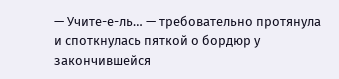— Учите-е-ль… — требовательно протянула и споткнулась пяткой о бордюр у закончившейся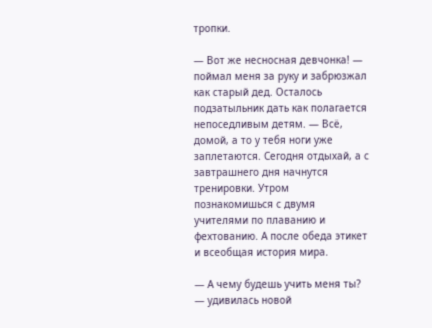тропки.

— Вот же несносная девчонка! — поймал меня за руку и забрюзжал как старый дед. Осталось подзатыльник дать как полагается непоседливым детям. — Всё, домой, а то у тебя ноги уже заплетаются. Сегодня отдыхай, а с завтрашнего дня начнутся тренировки. Утром познакомишься с двумя учителями по плаванию и фехтованию. А после обеда этикет и всеобщая история мира.

— А чему будешь учить меня ты? — удивилась новой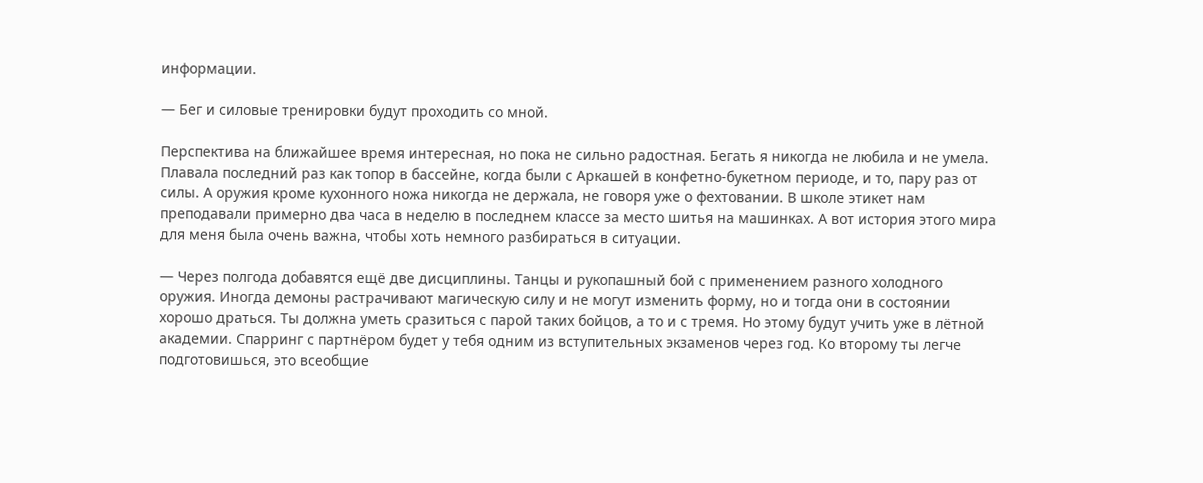информации.

— Бег и силовые тренировки будут проходить со мной.

Перспектива на ближайшее время интересная, но пока не сильно радостная. Бегать я никогда не любила и не умела. Плавала последний раз как топор в бассейне, когда были с Аркашей в конфетно-букетном периоде, и то, пару раз от силы. А оружия кроме кухонного ножа никогда не держала, не говоря уже о фехтовании. В школе этикет нам преподавали примерно два часа в неделю в последнем классе за место шитья на машинках. А вот история этого мира для меня была очень важна, чтобы хоть немного разбираться в ситуации.

— Через полгода добавятся ещё две дисциплины. Танцы и рукопашный бой с применением разного холодного оружия. Иногда демоны растрачивают магическую силу и не могут изменить форму, но и тогда они в состоянии хорошо драться. Ты должна уметь сразиться с парой таких бойцов, а то и с тремя. Но этому будут учить уже в лётной академии. Спарринг с партнёром будет у тебя одним из вступительных экзаменов через год. Ко второму ты легче подготовишься, это всеобщие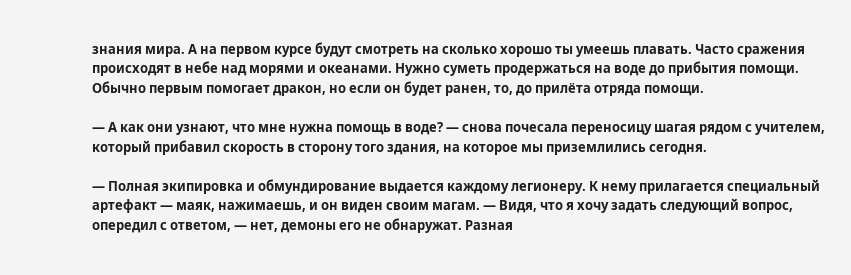знания мира. А на первом курсе будут смотреть на сколько хорошо ты умеешь плавать. Часто сражения происходят в небе над морями и океанами. Нужно суметь продержаться на воде до прибытия помощи. Обычно первым помогает дракон, но если он будет ранен, то, до прилёта отряда помощи.

— А как они узнают, что мне нужна помощь в воде? — снова почесала переносицу шагая рядом с учителем, который прибавил скорость в сторону того здания, на которое мы приземлились сегодня.

— Полная экипировка и обмундирование выдается каждому легионеру. К нему прилагается специальный артефакт — маяк, нажимаешь, и он виден своим магам. — Видя, что я хочу задать следующий вопрос, опередил с ответом, — нет, демоны его не обнаружат. Разная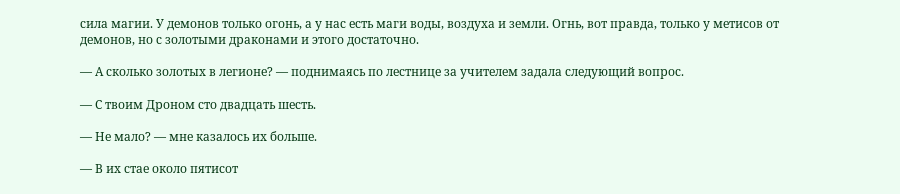сила магии. У демонов только огонь, а у нас есть маги воды, воздуха и земли. Огнь, вот правда, только у метисов от демонов, но с золотыми драконами и этого достаточно.

— А сколько золотых в легионе? — поднимаясь по лестнице за учителем задала следующий вопрос.

— С твоим Дроном сто двадцать шесть.

— Не мало? — мне казалось их больше.

— В их стае около пятисот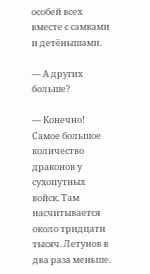особей всех вместе с самками и детёнышами.

— А других больше?

— Конечно! Самое большое количество драконов у сухопутных войск. Там насчитывается около тридцати тысяч. Летунов в два раза меньше.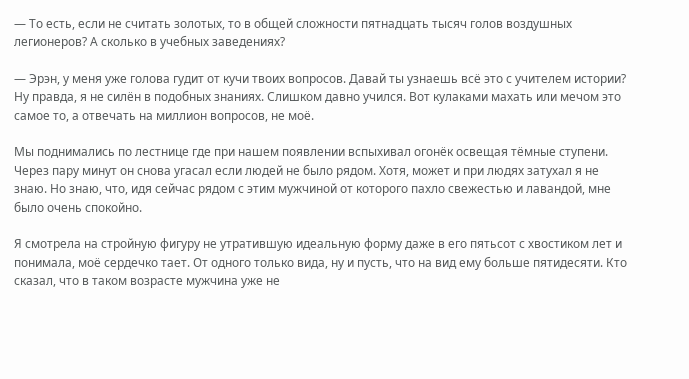— То есть, если не считать золотых, то в общей сложности пятнадцать тысяч голов воздушных легионеров? А сколько в учебных заведениях?

— Эрэн, у меня уже голова гудит от кучи твоих вопросов. Давай ты узнаешь всё это с учителем истории? Ну правда, я не силён в подобных знаниях. Слишком давно учился. Вот кулаками махать или мечом это самое то, а отвечать на миллион вопросов, не моё.

Мы поднимались по лестнице где при нашем появлении вспыхивал огонёк освещая тёмные ступени. Через пару минут он снова угасал если людей не было рядом. Хотя, может и при людях затухал я не знаю. Но знаю, что, идя сейчас рядом с этим мужчиной от которого пахло свежестью и лавандой, мне было очень спокойно.

Я смотрела на стройную фигуру не утратившую идеальную форму даже в его пятьсот с хвостиком лет и понимала, моё сердечко тает. От одного только вида, ну и пусть, что на вид ему больше пятидесяти. Кто сказал, что в таком возрасте мужчина уже не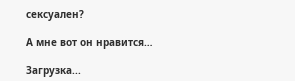сексуален?

А мне вот он нравится…

Загрузка...